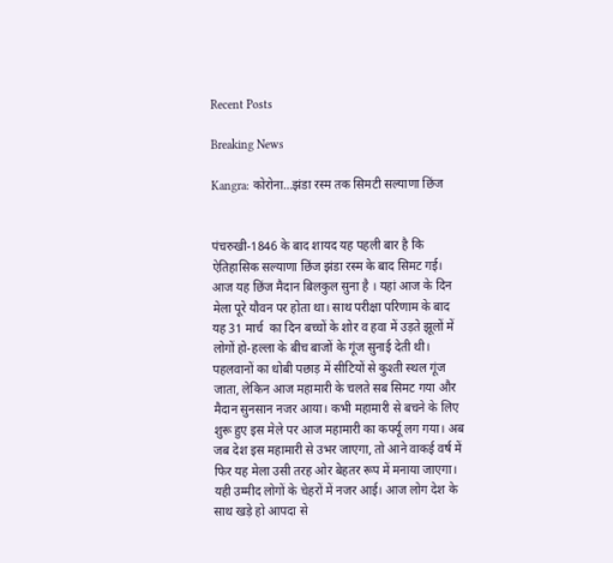Recent Posts

Breaking News

Kangra: कोरोना…झंडा रस्म तक सिमटी सल्याणा छिंज


पंचरुखी-1846 के बाद शायद यह पहली बार है कि ऐतिहासिक सल्याणा छिंज झंडा रस्म के बाद सिमट गई।  आज यह छिंज मैदान बिलकुल सुना है । यहां आज के दिन मेला पूरे यौवन पर होता था। साथ परीक्षा परिणाम के बाद यह 31 मार्च  का दिन बच्चों के शोर व हवा में उड़ते झूलों में लोगों हो-हल्ला के बीच बाजों के गूंज सुनाई देती थी। पहलवानों का धोबी पछाड़ में सीटियों से कुश्ती स्थल गूंज जाता, लेकिन आज महामारी के चलते सब सिमट गया और मैदान सुनसान नजर आया। कभी महामारी से बचने के लिए शुरू हुए इस मेले पर आज महामारी का कर्फ्यू लग गया। अब जब देश इस महामारी से उभर जाएगा, तो आने वाकई वर्ष में फिर यह मेला उसी तरह ओर बेहतर रूप में मनाया जाएगा। यही उम्मीद लोगों के चेहरों में नजर आई। आज लोग देश के साथ खड़े हो आपदा से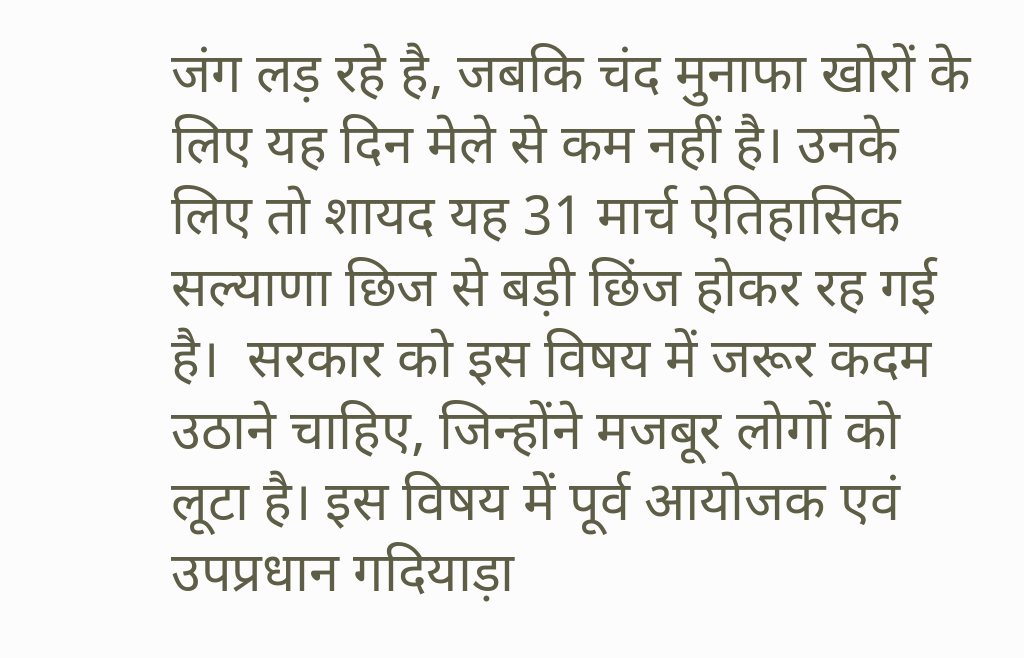जंग लड़ रहे है, जबकि चंद मुनाफा खोरों के लिए यह दिन मेले से कम नहीं है। उनके लिए तो शायद यह 31 मार्च ऐतिहासिक सल्याणा छिज से बड़ी छिंज होकर रह गई है।  सरकार को इस विषय में जरूर कदम उठाने चाहिए, जिन्होंने मजबूर लोगों को लूटा है। इस विषय में पूर्व आयोजक एवं उपप्रधान गदियाड़ा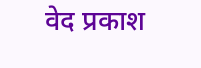वेद प्रकाश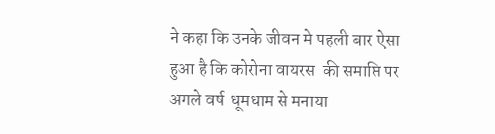ने कहा कि उनके जीवन मे पहली बार ऐसा हुआ है कि कोरोना वायरस  की समाप्ति पर अगले वर्ष  धूमधाम से मनाया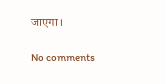जाएगा ।

No comments